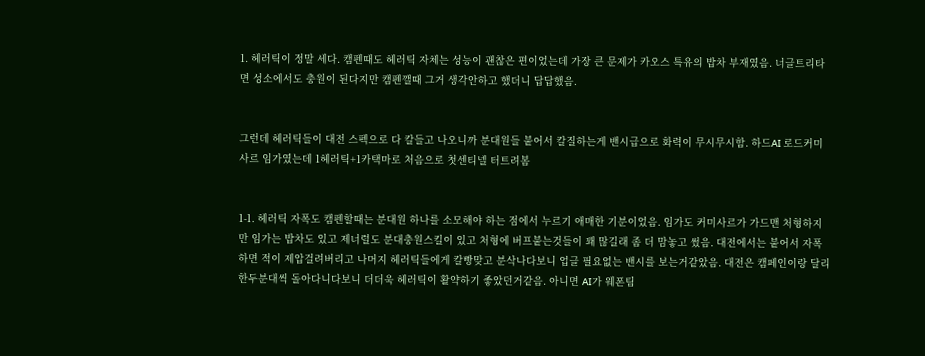1. 헤러틱이 정말 세다. 캠펜때도 헤러틱 자체는 성능이 괜찮은 편이었는데 가장 큰 문제가 카오스 특유의 밥차 부재였음. 너글트리타면 성소에서도 충원이 된다지만 캠펜깰때 그거 생각안하고 했더니 답답했음.


그런데 헤러틱들이 대전 스펙으로 다 칼들고 나오니까 분대원들 붙어서 칼질하는게 밴시급으로 화력이 무시무시함. 하드AI 로드커미사르 임가였는데 1헤러틱+1카택마로 처음으로 첫센티넬 터트려봄


1-1. 헤러틱 자폭도 캠펜할때는 분대원 하나를 소모해야 하는 점에서 누르기 애매한 기분이었음. 임가도 커미사르가 가드맨 처형하지만 임가는 밥차도 있고 제너럴도 분대충원스킬이 있고 처형에 버프붙는것들이 꽤 많길래 좀 더 맘놓고 썼음. 대전에서는 붙어서 자폭하면 적이 제압걸려버리고 나머지 헤러틱들에게 칼빵맞고 분삭나다보니 업글 필요없는 밴시를 보는거같았음. 대전은 캠페인이랑 달리 한두분대씩 돌아다니다보니 더더욱 헤러틱이 활약하기 좋았던거같음. 아니면 AI가 웨폰팀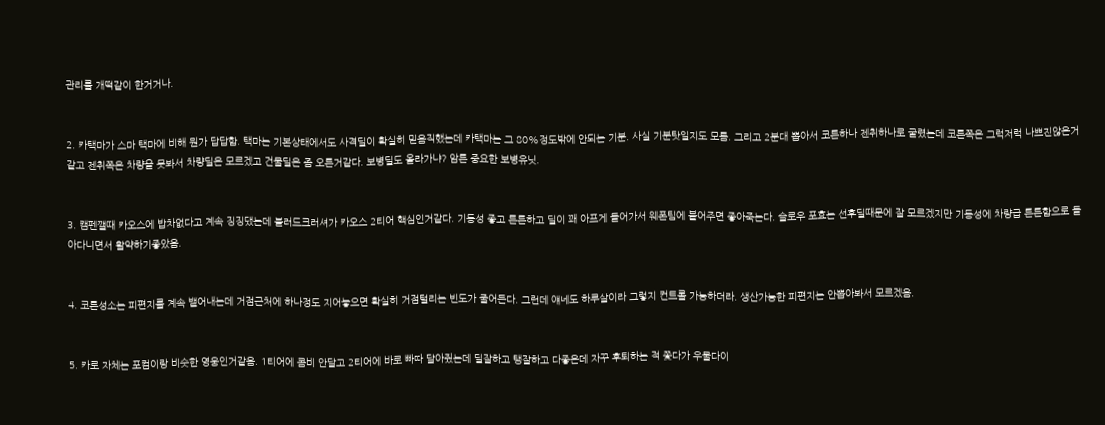관리를 개떡같이 한거거나.


2. 카택마가 스마 택마에 비해 뭔가 답답함. 택마는 기본상태에서도 사격딜이 확실히 믿음직했는데 카택마는 그 80%정도밖에 안되는 기분. 사실 기분탓일지도 모름. 그리고 2분대 뽑아서 코른하나 젠취하나로 굴렸는데 코른쪽은 그럭저럭 나쁘진않은거같고 젠취쪽은 차량을 못봐서 차량딜은 모르겠고 건물딜은 좀 오른거같다. 보병딜도 올라가냐? 암튼 중요한 보병유닛.


3. 캠펜깰때 카오스에 밥차없다고 계속 징징댔는데 블러드크러셔가 카오스 2티어 핵심인거같다. 기동성 좋고 튼튼하고 딜이 꽤 아프게 들어가서 웨폰팀에 붙어주면 좋아죽는다. 슬로우 포효는 선후딜때문에 잘 모르겠지만 기동성에 차량급 튼튼함으로 돌아다니면서 활약하기좋았음.


4. 코른성소는 피편지를 계속 뱉어내는데 거점근처에 하나정도 지어놓으면 확실히 거점털리는 빈도가 줄어든다. 그런데 얘네도 하루살이라 그렇지 컨트롤 가능하더라. 생산가능한 피편지는 안뽑아봐서 모르겠음.


5. 카로 자체는 포컴이랑 비슷한 영웅인거같음. 1티어에 콤비 안달고 2티어에 바로 빠따 달아줬는데 딜잘하고 탱잘하고 다좋은데 자꾸 후퇴하는 적 쫓다가 우물다이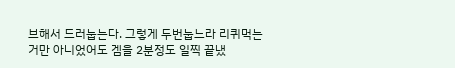브해서 드러눕는다. 그렇게 두번눕느라 리퀴먹는거만 아니었어도 겜을 2분정도 일찍 끝냈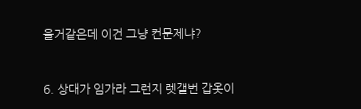을거같은데 이건 그냥 컨문제냐?


6. 상대가 임가라 그런지 렛갤번 갑옷이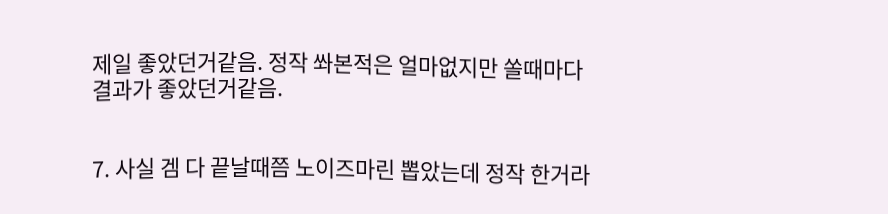제일 좋았던거같음. 정작 쏴본적은 얼마없지만 쏠때마다 결과가 좋았던거같음.


7. 사실 겜 다 끝날때쯤 노이즈마린 뽑았는데 정작 한거라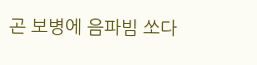곤 보병에 음파빔 쏘다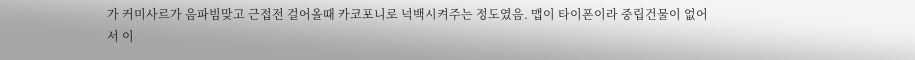가 커미사르가 음파빔맞고 근접전 걸어올때 카코포니로 넉백시켜주는 정도였음. 맵이 타이폰이라 중립건물이 없어서 이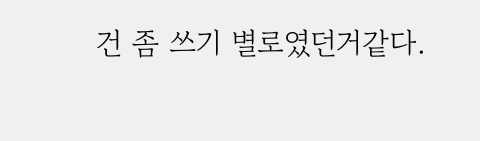건 좀 쓰기 별로였던거같다.